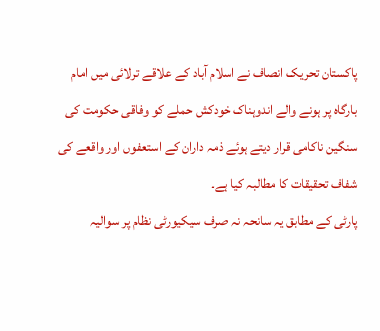پاکستان تحریک انصاف نے اسلام آباد کے علاقے ترلائی میں امام بارگاہ پر ہونے والے اندوہناک خودکش حملے کو وفاقی حکومت کی سنگین ناکامی قرار دیتے ہوئے ذمہ داران کے استعفوں اور واقعے کی شفاف تحقیقات کا مطالبہ کیا ہے۔
پارٹی کے مطابق یہ سانحہ نہ صرف سیکیورٹی نظام پر سوالیہ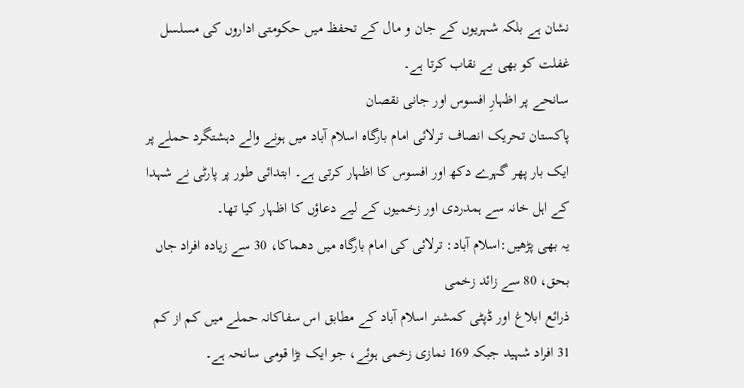نشان ہے بلکہ شہریوں کے جان و مال کے تحفظ میں حکومتی اداروں کی مسلسل غفلت کو بھی بے نقاب کرتا ہے۔
سانحے پر اظہارِ افسوس اور جانی نقصان
پاکستان تحریک انصاف ترلائی امام بارگاہ اسلام آباد میں ہونے والے دہشتگرد حملے پر ایک بار پھر گہرے دکھ اور افسوس کا اظہار کرتی ہے۔ ابتدائی طور پر پارٹی نے شہدا کے اہل خانہ سے ہمدردی اور زخمیوں کے لیے دعاؤں کا اظہار کیا تھا۔
یہ بھی پڑھیں:اسلام آباد: ترلائی کی امام بارگاہ میں دھماکا، 30 سے زیادہ افراد جاں بحق، 80 سے زائد زخمی
ذرائع ابلاغ اور ڈپٹی کمشنر اسلام آباد کے مطابق اس سفاکانہ حملے میں کم از کم 31 افراد شہید جبکہ 169 نمازی زخمی ہوئے، جو ایک بڑا قومی سانحہ ہے۔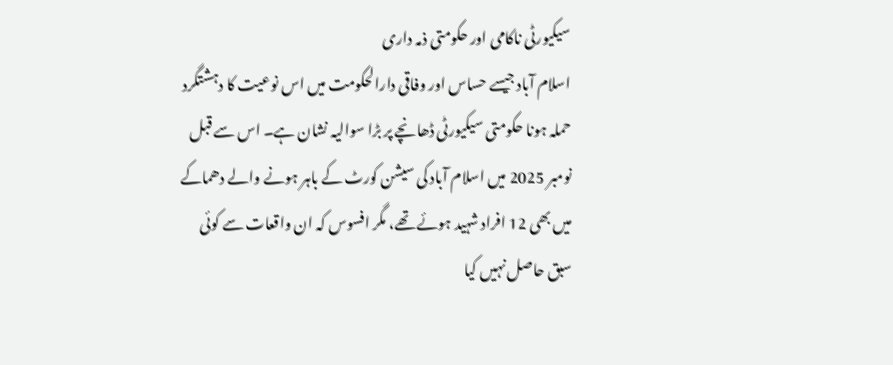سیکیورٹی ناکامی اور حکومتی ذمہ داری
اسلام آباد جیسے حساس اور وفاقی دارالحکومت میں اس نوعیت کا دہشتگرد حملہ ہونا حکومتی سیکیورٹی ڈھانچے پر بڑا سوالیہ نشان ہے۔ اس سے قبل نومبر 2025 میں اسلام آباد کی سیشن کورٹ کے باہر ہونے والے دھماکے میں بھی 12 افراد شہید ہوئے تھے، مگر افسوس کہ ان واقعات سے کوئی سبق حاصل نہیں کیا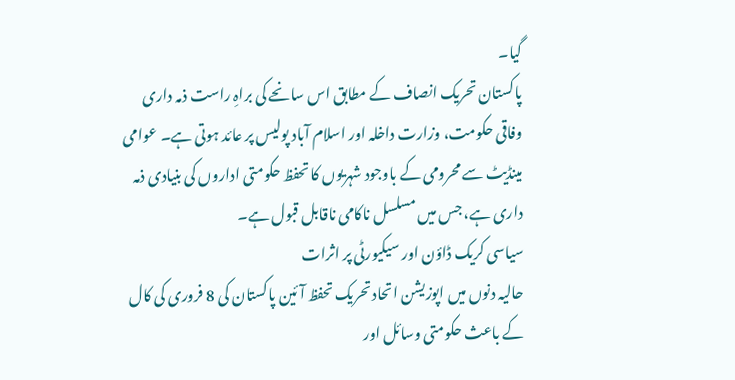گیا۔
پاکستان تحریک انصاف کے مطابق اس سانحے کی براہِ راست ذمہ داری وفاقی حکومت، وزارت داخلہ اور اسلام آباد پولیس پر عائد ہوتی ہے۔ عوامی مینڈیٹ سے محرومی کے باوجود شہریوں کا تحفظ حکومتی اداروں کی بنیادی ذمہ داری ہے، جس میں مسلسل ناکامی ناقابل قبول ہے۔
سیاسی کریک ڈاؤن اور سیکیورٹی پر اثرات
حالیہ دنوں میں اپوزیشن اتحاد تحریک تحفظ آئین پاکستان کی 8 فروری کی کال کے باعث حکومتی وسائل اور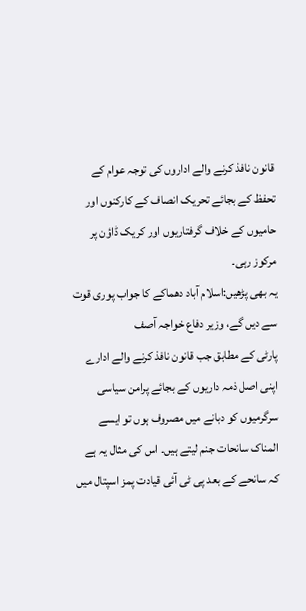قانون نافذ کرنے والے اداروں کی توجہ عوام کے تحفظ کے بجائے تحریک انصاف کے کارکنوں اور حامیوں کے خلاف گرفتاریوں اور کریک ڈاؤن پر مرکوز رہی۔
یہ بھی پڑھیں:اسلام آباد دھماکے کا جواب پوری قوت سے دیں گے، وزیر دفاع خواجہ آصف
پارٹی کے مطابق جب قانون نافذ کرنے والے ادارے اپنی اصل ذمہ داریوں کے بجائے پرامن سیاسی سرگرمیوں کو دبانے میں مصروف ہوں تو ایسے المناک سانحات جنم لیتے ہیں۔ اس کی مثال یہ ہے کہ سانحے کے بعد پی ٹی آئی قیادت پمز اسپتال میں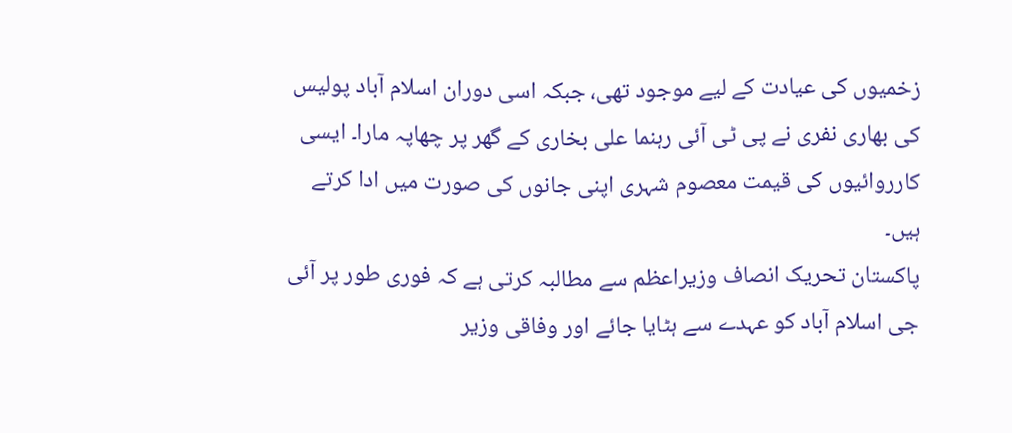زخمیوں کی عیادت کے لیے موجود تھی، جبکہ اسی دوران اسلام آباد پولیس کی بھاری نفری نے پی ٹی آئی رہنما علی بخاری کے گھر پر چھاپہ مارا۔ ایسی کارروائیوں کی قیمت معصوم شہری اپنی جانوں کی صورت میں ادا کرتے ہیں۔
پاکستان تحریک انصاف وزیراعظم سے مطالبہ کرتی ہے کہ فوری طور پر آئی جی اسلام آباد کو عہدے سے ہٹایا جائے اور وفاقی وزیر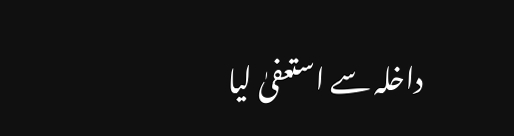داخلہ سے استعفیٰ لیا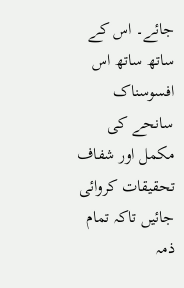جائے۔ اس کے ساتھ ساتھ اس افسوسناک سانحے کی مکمل اور شفاف تحقیقات کروائی جائیں تاکہ تمام ذمہ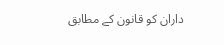داران کو قانون کے مطابق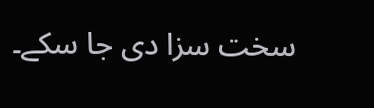سخت سزا دی جا سکے۔